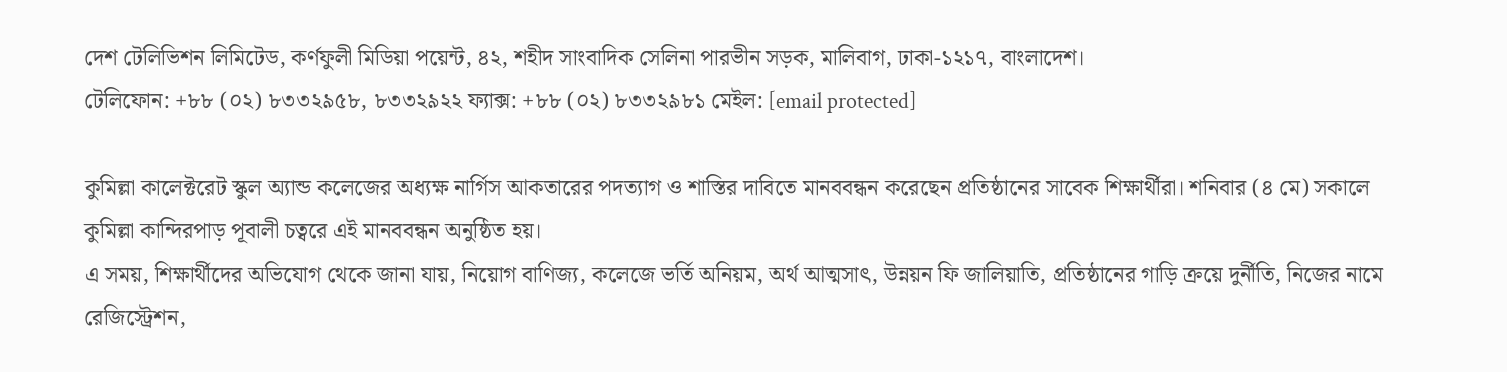দেশ টেলিভিশন লিমিটেড, কর্ণফুলী মিডিয়া পয়েন্ট, ৪২, শহীদ সাংবাদিক সেলিনা পারভীন সড়ক, মালিবাগ, ঢাকা-১২১৭, বাংলাদেশ।
টেলিফোন: +৮৮ (০২) ৮৩৩২৯৫৮, ৮৩৩২৯২২ ফ্যাক্স: +৮৮ (০২) ৮৩৩২৯৮১ মেইল: [email protected]

কুমিল্লা কালেক্টরেট স্কুল অ্যান্ড কলেজের অধ্যক্ষ নার্গিস আকতারের পদত্যাগ ও শাস্তির দাবিতে মানববন্ধন করেছেন প্রতিষ্ঠানের সাবেক শিক্ষার্থীরা। শনিবার (৪ মে) সকালে কুমিল্লা কান্দিরপাড় পূবালী চত্বরে এই মানববন্ধন অনুষ্ঠিত হয়।
এ সময়, শিক্ষার্থীদের অভিযোগ থেকে জানা যায়, নিয়োগ বাণিজ্য, কলেজে ভর্তি অনিয়ম, অর্থ আত্মসাৎ, উন্নয়ন ফি জালিয়াতি, প্রতিষ্ঠানের গাড়ি ক্রয়ে দুর্নীতি, নিজের নামে রেজিস্ট্রেশন,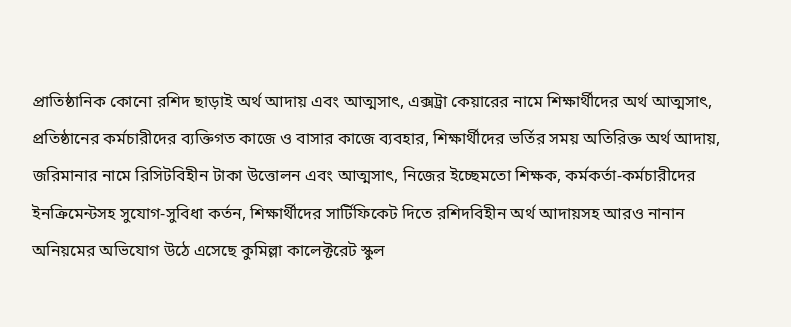প্রাতিষ্ঠানিক কোনো রশিদ ছাড়াই অর্থ আদায় এবং আত্মসাৎ, এক্সট্রা কেয়ারের নামে শিক্ষার্থীদের অর্থ আত্মসাৎ, প্রতিষ্ঠানের কর্মচারীদের ব্যক্তিগত কাজে ও বাসার কাজে ব্যবহার, শিক্ষার্থীদের ভর্তির সময় অতিরিক্ত অর্থ আদায়, জরিমানার নামে রিসিটবিহীন টাকা উত্তোলন এবং আত্মসাৎ, নিজের ইচ্ছেমতো শিক্ষক, কর্মকর্তা-কর্মচারীদের ইনক্রিমেন্টসহ সুযোগ-সুবিধা কর্তন, শিক্ষার্থীদের সার্টিফিকেট দিতে রশিদবিহীন অর্থ আদায়সহ আরও নানান অনিয়মের অভিযোগ উঠে এসেছে কুমিল্লা কালেক্টরেট স্কুল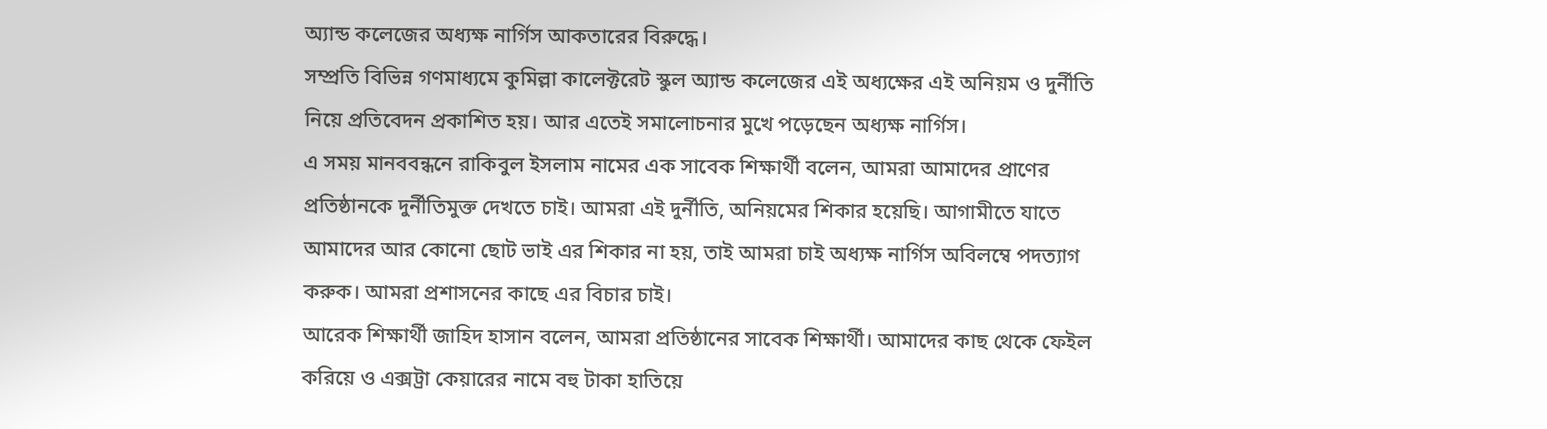অ্যান্ড কলেজের অধ্যক্ষ নার্গিস আকতারের বিরুদ্ধে।
সম্প্রতি বিভিন্ন গণমাধ্যমে কুমিল্লা কালেক্টরেট স্কুল অ্যান্ড কলেজের এই অধ্যক্ষের এই অনিয়ম ও দুর্নীতি নিয়ে প্রতিবেদন প্রকাশিত হয়। আর এতেই সমালোচনার মুখে পড়েছেন অধ্যক্ষ নার্গিস।
এ সময় মানববন্ধনে রাকিবুল ইসলাম নামের এক সাবেক শিক্ষার্থী বলেন, আমরা আমাদের প্রাণের প্রতিষ্ঠানকে দুর্নীতিমুক্ত দেখতে চাই। আমরা এই দুর্নীতি, অনিয়মের শিকার হয়েছি। আগামীতে যাতে আমাদের আর কোনো ছোট ভাই এর শিকার না হয়, তাই আমরা চাই অধ্যক্ষ নার্গিস অবিলম্বে পদত্যাগ করুক। আমরা প্রশাসনের কাছে এর বিচার চাই।
আরেক শিক্ষার্থী জাহিদ হাসান বলেন, আমরা প্রতিষ্ঠানের সাবেক শিক্ষার্থী। আমাদের কাছ থেকে ফেইল করিয়ে ও এক্সট্রা কেয়ারের নামে বহু টাকা হাতিয়ে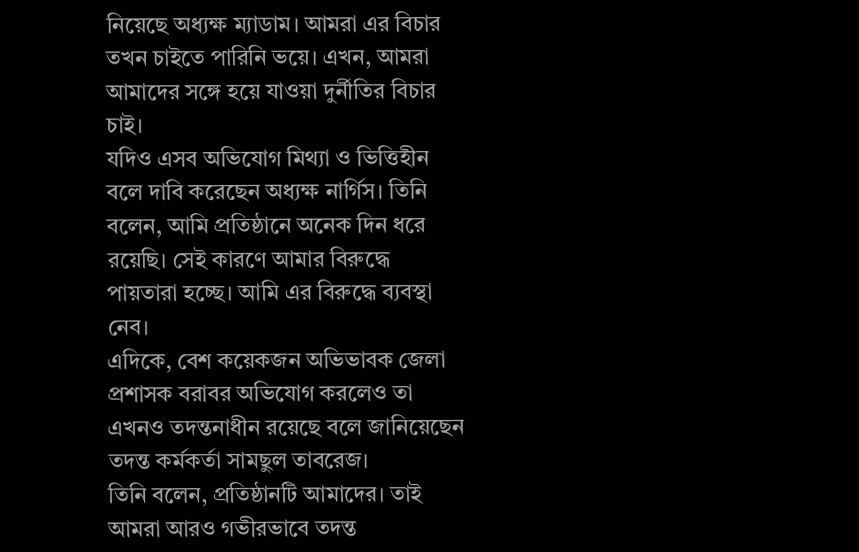নিয়েছে অধ্যক্ষ ম্যাডাম। আমরা এর বিচার তখন চাইতে পারিনি ভয়ে। এখন, আমরা আমাদের সঙ্গে হয়ে যাওয়া দুর্নীতির বিচার চাই।
যদিও এসব অভিযোগ মিথ্যা ও ভিত্তিহীন বলে দাবি করেছেন অধ্যক্ষ নার্গিস। তিনি বলেন, আমি প্রতিষ্ঠানে অনেক দিন ধরে রয়েছি। সেই কারণে আমার বিরুদ্ধে পায়তারা হচ্ছে। আমি এর বিরুদ্ধে ব্যবস্থা নেব।
এদিকে, বেশ কয়েকজন অভিভাবক জেলা প্রশাসক বরাবর অভিযোগ করলেও তা এখনও তদন্তনাধীন রয়েছে বলে জানিয়েছেন তদন্ত কর্মকর্তা সামছুল তাবরেজ।
তিনি বলেন, প্রতিষ্ঠানটি আমাদের। তাই আমরা আরও গভীরভাবে তদন্ত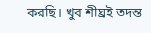করছি। খুব শীঘ্রই তদন্ত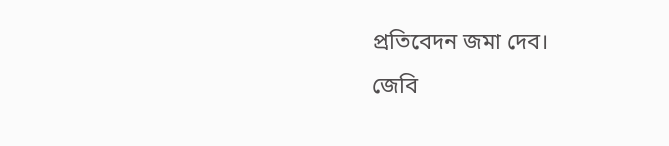প্রতিবেদন জমা দেব।
জেবি